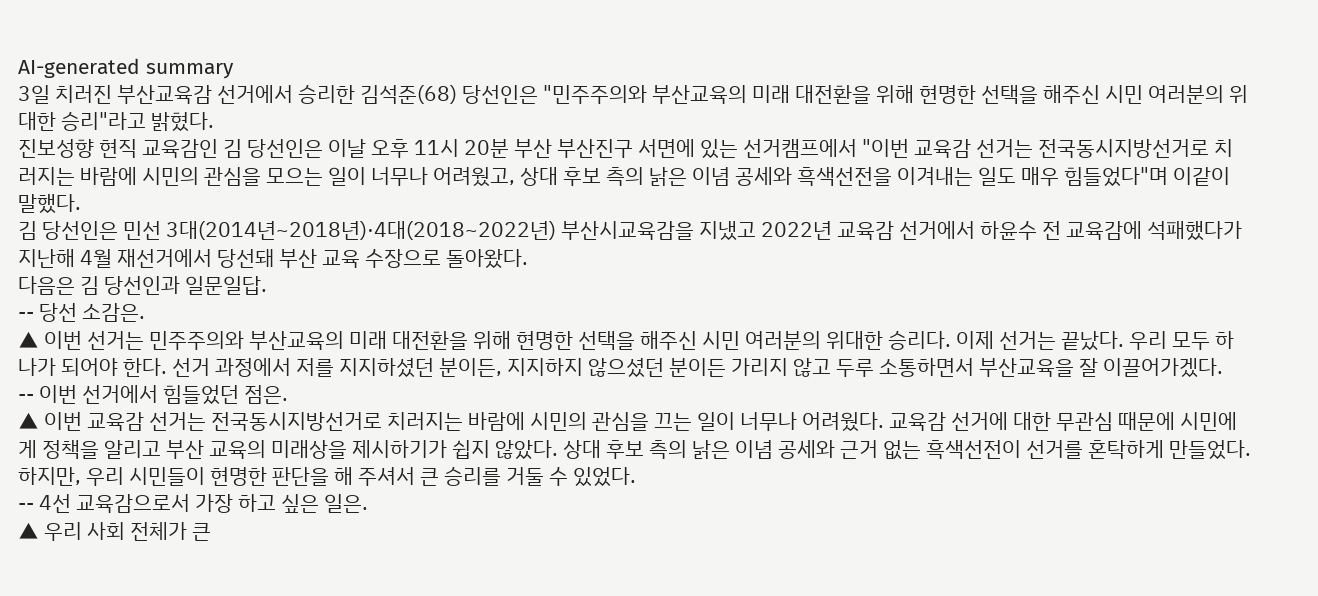AI-generated summary
3일 치러진 부산교육감 선거에서 승리한 김석준(68) 당선인은 "민주주의와 부산교육의 미래 대전환을 위해 현명한 선택을 해주신 시민 여러분의 위대한 승리"라고 밝혔다.
진보성향 현직 교육감인 김 당선인은 이날 오후 11시 20분 부산 부산진구 서면에 있는 선거캠프에서 "이번 교육감 선거는 전국동시지방선거로 치러지는 바람에 시민의 관심을 모으는 일이 너무나 어려웠고, 상대 후보 측의 낡은 이념 공세와 흑색선전을 이겨내는 일도 매우 힘들었다"며 이같이 말했다.
김 당선인은 민선 3대(2014년~2018년)·4대(2018~2022년) 부산시교육감을 지냈고 2022년 교육감 선거에서 하윤수 전 교육감에 석패했다가 지난해 4월 재선거에서 당선돼 부산 교육 수장으로 돌아왔다.
다음은 김 당선인과 일문일답.
-- 당선 소감은.
▲ 이번 선거는 민주주의와 부산교육의 미래 대전환을 위해 현명한 선택을 해주신 시민 여러분의 위대한 승리다. 이제 선거는 끝났다. 우리 모두 하나가 되어야 한다. 선거 과정에서 저를 지지하셨던 분이든, 지지하지 않으셨던 분이든 가리지 않고 두루 소통하면서 부산교육을 잘 이끌어가겠다.
-- 이번 선거에서 힘들었던 점은.
▲ 이번 교육감 선거는 전국동시지방선거로 치러지는 바람에 시민의 관심을 끄는 일이 너무나 어려웠다. 교육감 선거에 대한 무관심 때문에 시민에게 정책을 알리고 부산 교육의 미래상을 제시하기가 쉽지 않았다. 상대 후보 측의 낡은 이념 공세와 근거 없는 흑색선전이 선거를 혼탁하게 만들었다. 하지만, 우리 시민들이 현명한 판단을 해 주셔서 큰 승리를 거둘 수 있었다.
-- 4선 교육감으로서 가장 하고 싶은 일은.
▲ 우리 사회 전체가 큰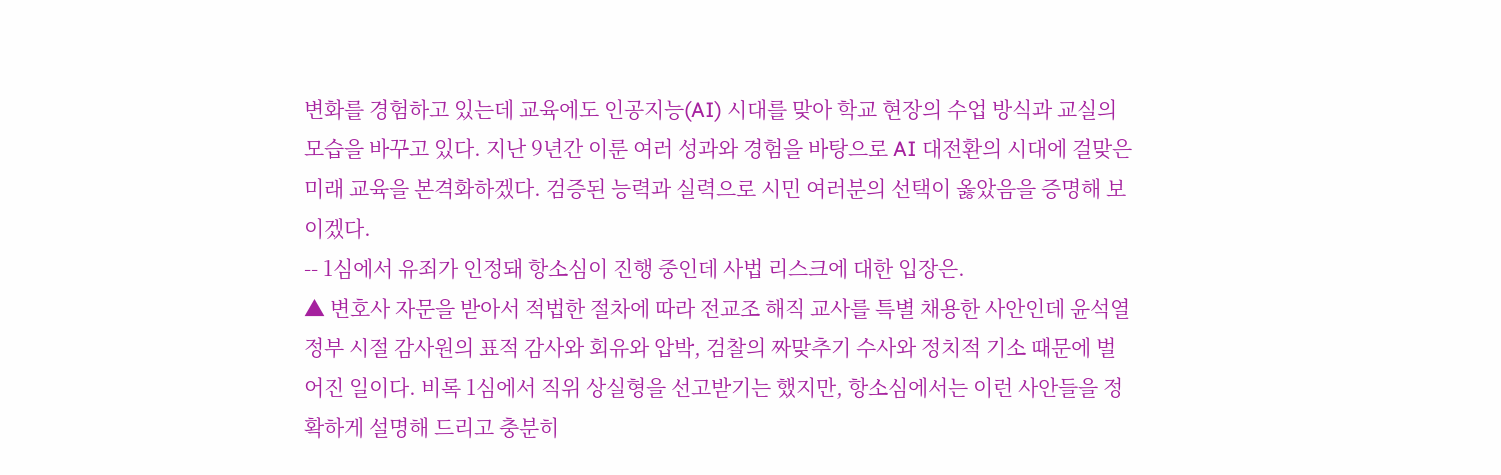변화를 경험하고 있는데 교육에도 인공지능(AI) 시대를 맞아 학교 현장의 수업 방식과 교실의 모습을 바꾸고 있다. 지난 9년간 이룬 여러 성과와 경험을 바탕으로 AI 대전환의 시대에 걸맞은 미래 교육을 본격화하겠다. 검증된 능력과 실력으로 시민 여러분의 선택이 옳았음을 증명해 보이겠다.
-- 1심에서 유죄가 인정돼 항소심이 진행 중인데 사법 리스크에 대한 입장은.
▲ 변호사 자문을 받아서 적법한 절차에 따라 전교조 해직 교사를 특별 채용한 사안인데 윤석열 정부 시절 감사원의 표적 감사와 회유와 압박, 검찰의 짜맞추기 수사와 정치적 기소 때문에 벌어진 일이다. 비록 1심에서 직위 상실형을 선고받기는 했지만, 항소심에서는 이런 사안들을 정확하게 설명해 드리고 충분히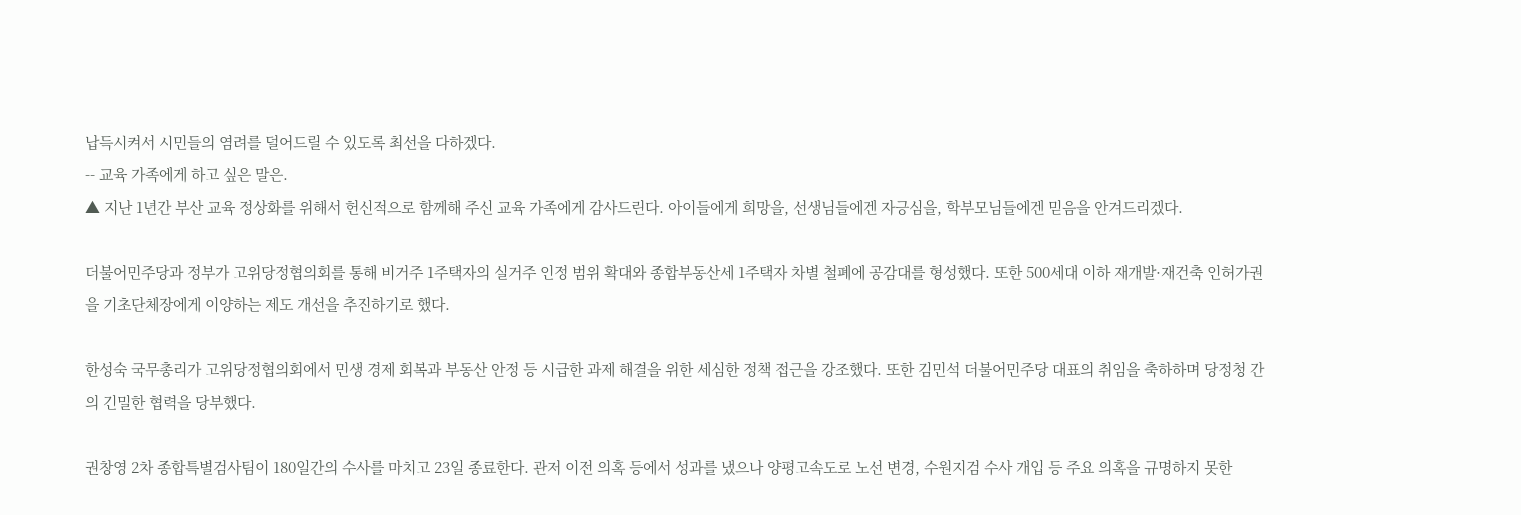납득시켜서 시민들의 염려를 덜어드릴 수 있도록 최선을 다하겠다.
-- 교육 가족에게 하고 싶은 말은.
▲ 지난 1년간 부산 교육 정상화를 위해서 헌신적으로 함께해 주신 교육 가족에게 감사드린다. 아이들에게 희망을, 선생님들에겐 자긍심을, 학부모님들에겐 믿음을 안겨드리겠다.

더불어민주당과 정부가 고위당정협의회를 통해 비거주 1주택자의 실거주 인정 범위 확대와 종합부동산세 1주택자 차별 철폐에 공감대를 형성했다. 또한 500세대 이하 재개발·재건축 인허가권을 기초단체장에게 이양하는 제도 개선을 추진하기로 했다.

한성숙 국무총리가 고위당정협의회에서 민생 경제 회복과 부동산 안정 등 시급한 과제 해결을 위한 세심한 정책 접근을 강조했다. 또한 김민석 더불어민주당 대표의 취임을 축하하며 당정청 간의 긴밀한 협력을 당부했다.

권창영 2차 종합특별검사팀이 180일간의 수사를 마치고 23일 종료한다. 관저 이전 의혹 등에서 성과를 냈으나 양평고속도로 노선 변경, 수원지검 수사 개입 등 주요 의혹을 규명하지 못한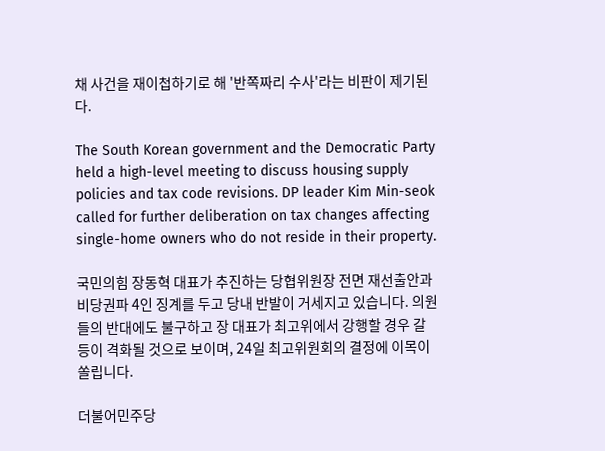채 사건을 재이첩하기로 해 '반쪽짜리 수사'라는 비판이 제기된다.

The South Korean government and the Democratic Party held a high-level meeting to discuss housing supply policies and tax code revisions. DP leader Kim Min-seok called for further deliberation on tax changes affecting single-home owners who do not reside in their property.

국민의힘 장동혁 대표가 추진하는 당협위원장 전면 재선출안과 비당권파 4인 징계를 두고 당내 반발이 거세지고 있습니다. 의원들의 반대에도 불구하고 장 대표가 최고위에서 강행할 경우 갈등이 격화될 것으로 보이며, 24일 최고위원회의 결정에 이목이 쏠립니다.

더불어민주당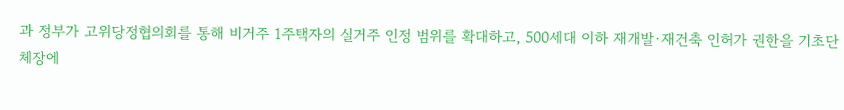과 정부가 고위당정협의회를 통해 비거주 1주택자의 실거주 인정 범위를 확대하고, 500세대 이하 재개발·재건축 인허가 권한을 기초단체장에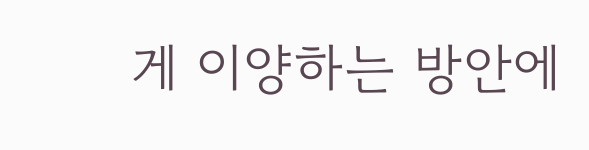게 이양하는 방안에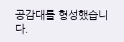공감대를 형성했습니다.